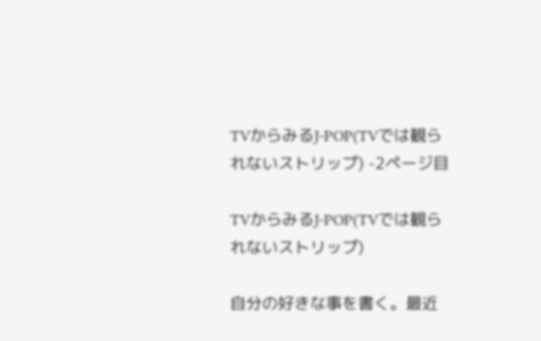TVからみるJ-POP(TVでは観られないストリップ) -2ページ目

TVからみるJ-POP(TVでは観られないストリップ)

自分の好きな事を書く。最近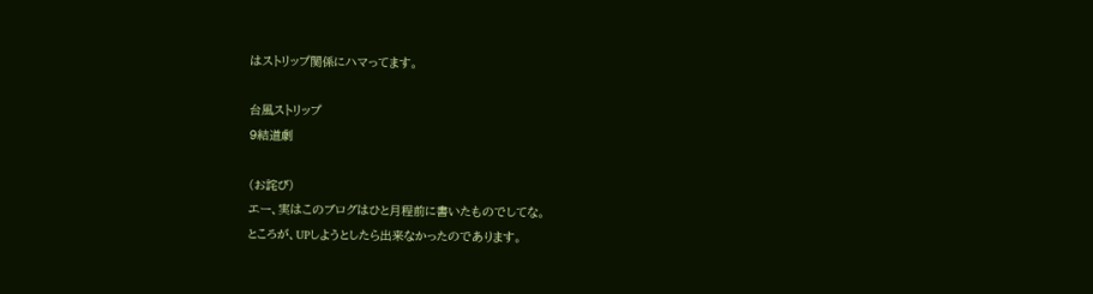はストリップ関係にハマってます。

台風ストリップ
9結道劇

(お詫び)
エー、実はこのブログはひと月程前に書いたものでしてな。
ところが、UPしようとしたら出来なかったのであります。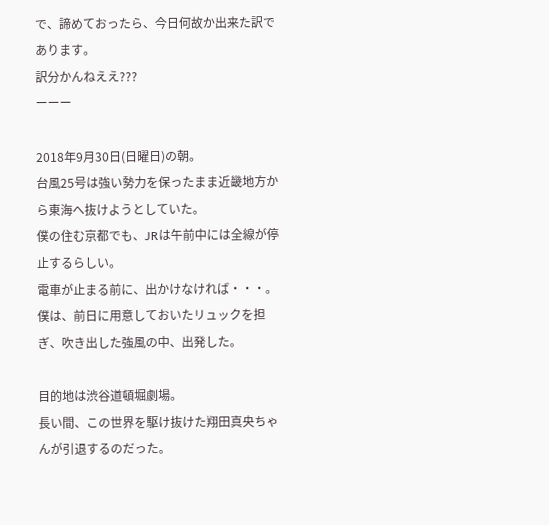で、諦めておったら、今日何故か出来た訳であります。
訳分かんねええ???
ーーー

2018年9月30日(日曜日)の朝。
台風25号は強い勢力を保ったまま近畿地方から東海へ抜けようとしていた。
僕の住む京都でも、JRは午前中には全線が停止するらしい。
電車が止まる前に、出かけなければ・・・。
僕は、前日に用意しておいたリュックを担ぎ、吹き出した強風の中、出発した。

目的地は渋谷道頓堀劇場。
長い間、この世界を駆け抜けた翔田真央ちゃんが引退するのだった。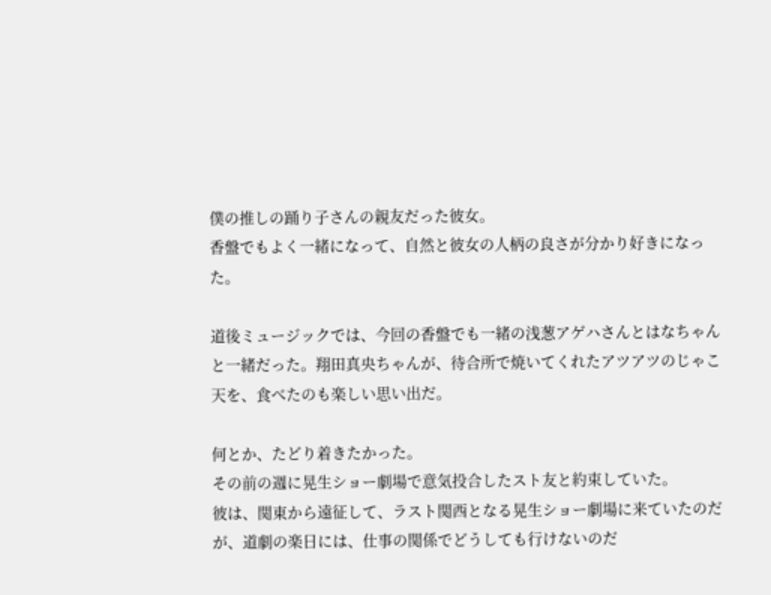僕の推しの踊り子さんの親友だった彼女。
香盤でもよく一緒になって、自然と彼女の人柄の良さが分かり好きになった。

道後ミュージックでは、今回の香盤でも一緒の浅葱アゲハさんとはなちゃんと一緒だった。翔田真央ちゃんが、待合所で焼いてくれたアツアツのじゃこ天を、食べたのも楽しい思い出だ。

何とか、たどり着きたかった。
その前の週に晃生ショー劇場で意気投合したスト友と約束していた。
彼は、関東から遠征して、ラスト関西となる晃生ショー劇場に来ていたのだが、道劇の楽日には、仕事の関係でどうしても行けないのだ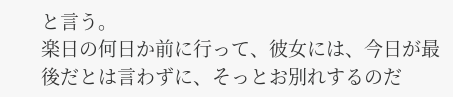と言う。
楽日の何日か前に行って、彼女には、今日が最後だとは言わずに、そっとお別れするのだ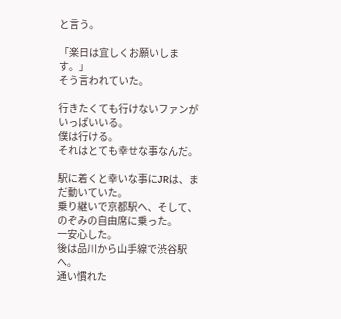と言う。

「楽日は宜しくお願いします。」
そう言われていた。

行きたくても行けないファンがいっぱいいる。
僕は行ける。
それはとても幸せな事なんだ。

駅に着くと幸いな事にJRは、まだ動いていた。
乗り継いで京都駅へ、そして、のぞみの自由席に乗った。
一安心した。
後は品川から山手線で渋谷駅へ。
通い慣れた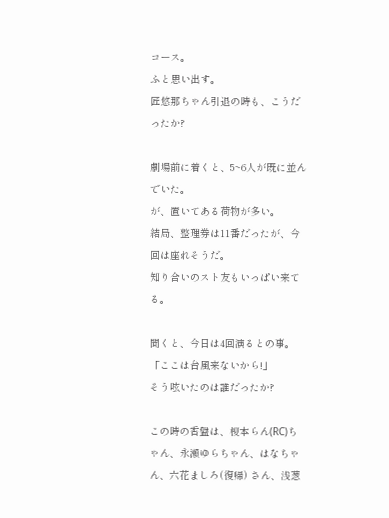コース。
ふと思い出す。
匠悠那ちゃん引退の時も、こうだったか?

劇場前に着くと、5~6人が既に並んでいた。
が、置いてある荷物が多い。
結局、整理券は11番だったが、今回は座れそうだ。
知り合いのスト友もいっぱい来てる。

聞くと、今日は4回演るとの事。
「ここは台風来ないから!」
そう呟いたのは誰だったか?

この時の香盤は、榎本らん(RC)ちゃん、永瀬ゆらちゃん、はなちゃん、六花ましろ(復帰) さん、浅葱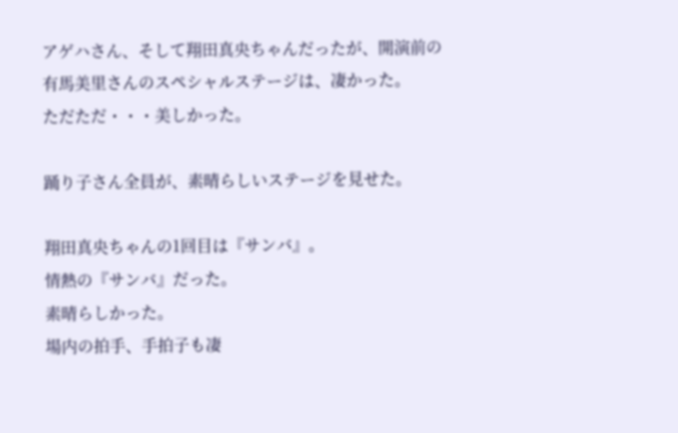アゲハさん、そして翔田真央ちゃんだったが、開演前の有馬美里さんのスペシャルステージは、凄かった。
ただただ・・・美しかった。

踊り子さん全員が、素晴らしいステージを見せた。

翔田真央ちゃんの1回目は『サンバ』。
情熱の『サンバ』だった。
素晴らしかった。
場内の拍手、手拍子も凄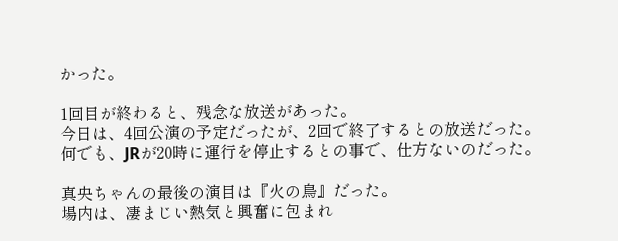かった。

1回目が終わると、残念な放送があった。
今日は、4回公演の予定だったが、2回で終了するとの放送だった。
何でも、JRが20時に運行を停止するとの事で、仕方ないのだった。

真央ちゃんの最後の演目は『火の鳥』だった。
場内は、凄まじい熱気と興奮に包まれ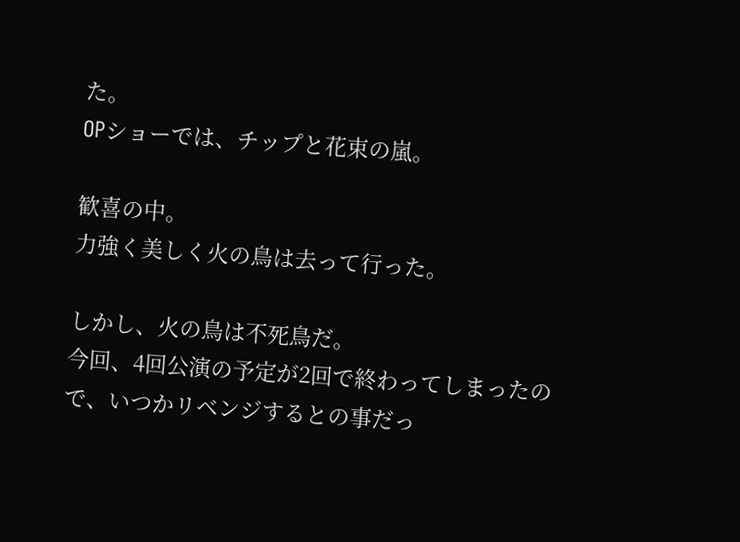た。
OPショーでは、チップと花束の嵐。

歓喜の中。
力強く美しく火の鳥は去って行った。

しかし、火の鳥は不死鳥だ。
今回、4回公演の予定が2回で終わってしまったので、いつかリベンジするとの事だっ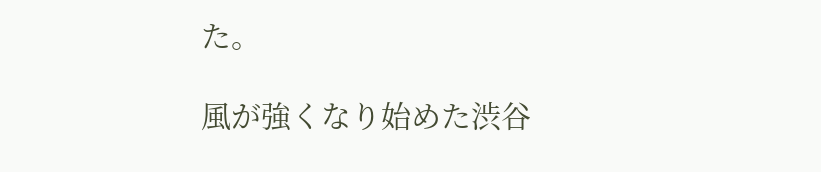た。

風が強くなり始めた渋谷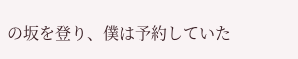の坂を登り、僕は予約していた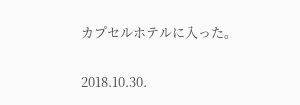カプセルホテルに入った。

2018.10.30.